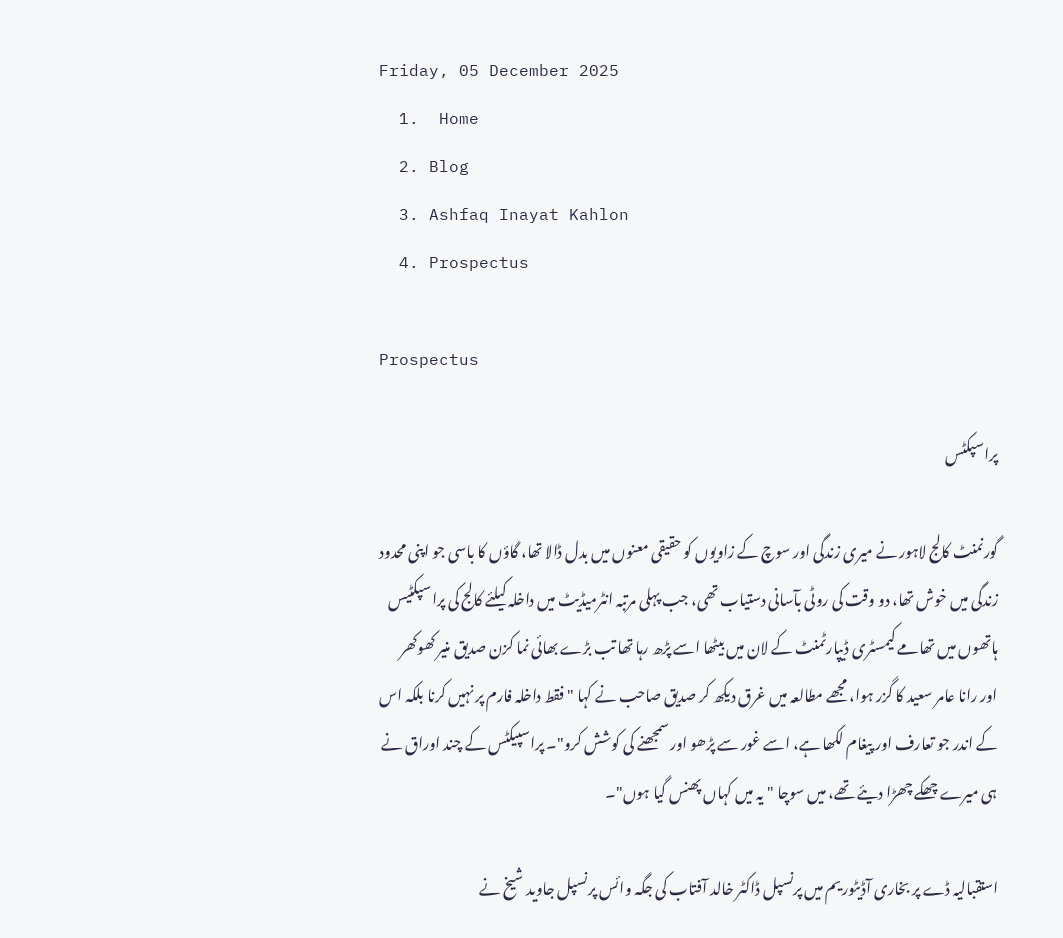Friday, 05 December 2025
  1.  Home
  2. Blog
  3. Ashfaq Inayat Kahlon
  4. Prospectus

Prospectus

پراسپکٹس

گورنمنٹ کالج لاہور نے میری زندگی اور سوچ کے زاویوں کو حقیقی معنوں میں بدل ڈالا تھا، گاؤں کا باسی جو اپنی محدود زندگی میں خوش تھا، دو وقت کی روٹی بآسانی دستیاب تھی، جب پہلی مرتبہ انٹرمیڈیٹ میں داخلہ کیلئے کالج کی پراسپکٹیس ہاتھوں میں تھامے کیمسٹری ڈیپارٹمنٹ کے لان میں بیٹھا اسے پڑھ رہا تھا تب بڑے بھائی نما کزن صدیق منیر کھوکھر اور رانا عامر سعید کا گزر ہوا، مجھے مطالعہ میں غرق دیکھ کر صدیق صاحب نے کہا "فقط داخلہ فارم پر نہیں کرنا بلکہ اس کے اندر جو تعارف اور پیغام لکھا ہے، اسے غور سے پڑھو اور سمجھنے کی کوشش کرو"۔ پراسپیکٹس کے چند اوراق نے ہی میرے چھکے چھڑا دیئے تھے، میں سوچا "یہ میں کہاں پھنس گیا ہوں"۔

استقبالیہ ڈے پر بخاری آڈیٹوریم میں پرنسپل ڈاکٹر خالد آفتاب کی جگہ وائس پرنسپل جاوید شیخ نے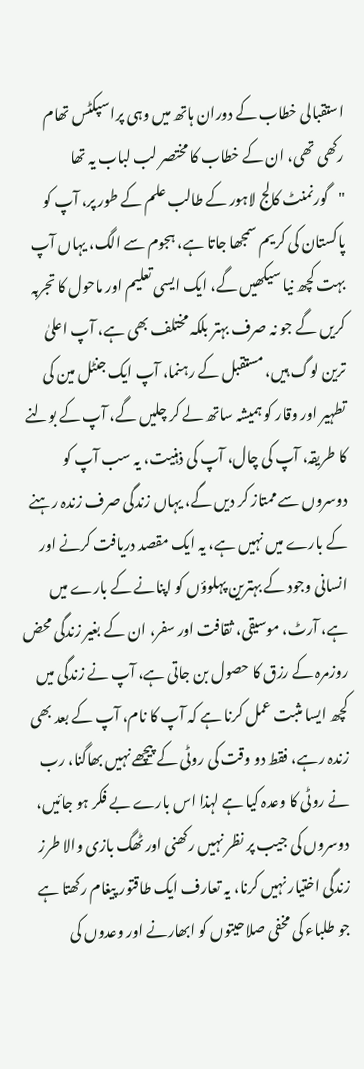استقبالی خطاب کے دوران ہاتھ میں وہی پراسپکٹس تھام رکھی تھی، ان کے خطاب کا مختصر لب لباب یہ تھا "گورنمنٹ کالج لاہور کے طالب علم کے طور پر، آپ کو پاکستان کی کریم سمجھا جاتا ہے، ہجوم سے الگ، یہاں آپ بہت کچھ نیا سیکھیں گے، ایک ایسی تعلیم اور ماحول کا تجربہ کریں گے جو نہ صرف بہتر بلکہ مختلف بھی ہے، آپ اعلیٰ ترین لوگ ہیں، مستقبل کے رہنما، آپ ایک جنٹل مین کی تطہیر اور وقار کو ہمیشہ ساتھ لے کر چلیں گے، آپ کے بولنے کا طریقہ، آپ کی چال، آپ کی ذہنیت، یہ سب آپ کو دوسروں سے ممتاز کر دیں گے، یہاں زندگی صرف زندہ رہنے کے بارے میں نہیں ہے، یہ ایک مقصد دریافت کرنے اور انسانی وجود کے بہترین پہلوؤں کو اپنانے کے بارے میں ہے، آرٹ، موسیقی، ثقافت اور سفر، ان کے بغیر زندگی محض روزمرہ کے رزق کا حصول بن جاتی ہے، آپ نے زندگی میں کچھ ایسا مثبت عمل کرنا ہے کہ آپ کا نام، آپ کے بعد بھی زندہ رہے، فقط دو وقت کی روٹی کے پیچھے نہیں بھاگنا، رب نے روٹی کا وعدہ کیا ہے لہذا اس بارے بے فکر ہو جائیں، دوسروں کی جیب پر نظر نہیں رکھنی اور ٹھگ بازی والا طرز زندگی اختیار نہیں کرنا، یہ تعارف ایک طاقتور پیغام رکھتا ہے جو طلباء کی مخفی صلاحیتوں کو ابھارنے اور وعدوں کی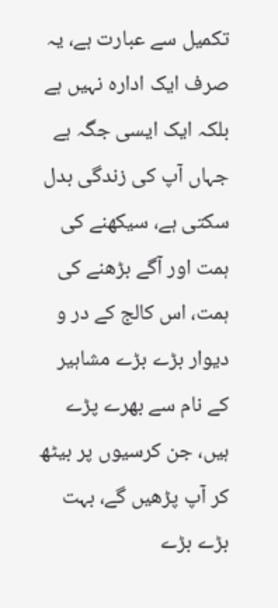تکمیل سے عبارت ہے، یہ صرف ایک ادارہ نہیں ہے بلکہ ایک ایسی جگہ ہے جہاں آپ کی زندگی بدل سکتی ہے، سیکھنے کی ہمت اور آگے بڑھنے کی ہمت، اس کالج کے در و دیوار بڑے بڑے مشاہیر کے نام سے بھرے پڑے ہیں، جن کرسیوں پر بیٹھ کر آپ پڑھیں گے، بہت بڑے بڑے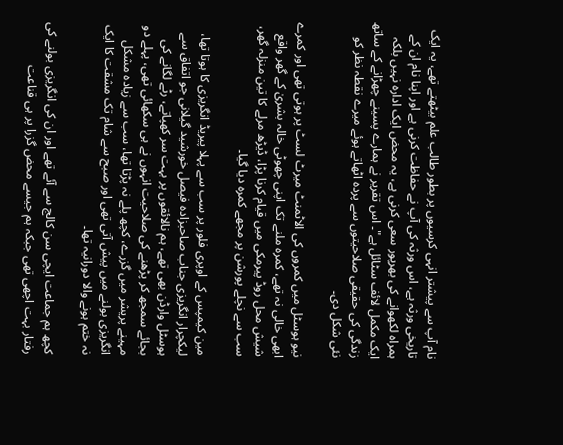نام آپ سے پیشتر انہی کرسیوں پر بطور طالب علم بیٹھتے تھے، یہ ایک تاریخی ورثہ ہے، اس ورثہ کی آپ نے حفاظت کرنی ہے اور اپنا نام ان کے ہمراہ لکھوانے کی بھرپور سعی کرنی ہے، یہ محض ایک ادارہ نہیں بلکہ ایک مکمل لائف سٹائل ہے"۔ اس تقریر نے ہمارے پسینے چھڑانے کے ساتھ زندگی کی حقیقی صلاحیتوں سے پردہ اٹھاتے ہوئے میرے نقطہ نظر کو نئی شکل دی۔

نیو ہوسٹل میں کمروں کی الاٹمنٹ میرٹ لسٹ پر ہوتی تھی اور کمرے ابھی خالی نہ تھے، کمرہ ملنے تک اپنی چھوٹی خالہ بشریٰ کے گھر واقع شیش محل روڈ پیرمکی میں قیام کرنا پڑا، ڈیڑھ مرلے کا تین منزلہ گھر، سب سے نچلے پورشن پر مجھے کمرہ دیا گیا۔

مین کیمپس کے اوپری فلور پر سب سے پہلا پیریڈ انگریزی کا ہوتا تھا، لیکچرار انگریزی جناب صاحبزادہ فیصل خورشید گیلانی جو اتفاق سے ہوسٹل وارڈن بھی تھے، ہم نالائقوں پر بہت سر کھپاتے، رٹے لگانے کی بجائے سمجھ کر پڑھنے کی صلاحیت انہوں نے ہی سکھائی تھی، پہلے دو مہینے پریشر میں گزرے، کچھ پلے نہ پڑتا تھا، سب سے زیادہ مشکل انگریزی بولنے میں پیش آتی تھی اور صبح سے شام تک مشقت کا ایک نہ ختم ہونے والا دورانیہ تھا۔

کچھ ہم جماعت ایچی سن کالج سے آئے تھے اور ان کی انگریزی بولنے کی رفتار بہت اچھی تھی جبکہ ہم جیسے محض گزرا پر ہی قناعت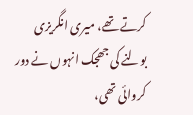کرتے تھے، میری انگریزی بولنے کی جھجک انہوں نے دور کروائی تھی،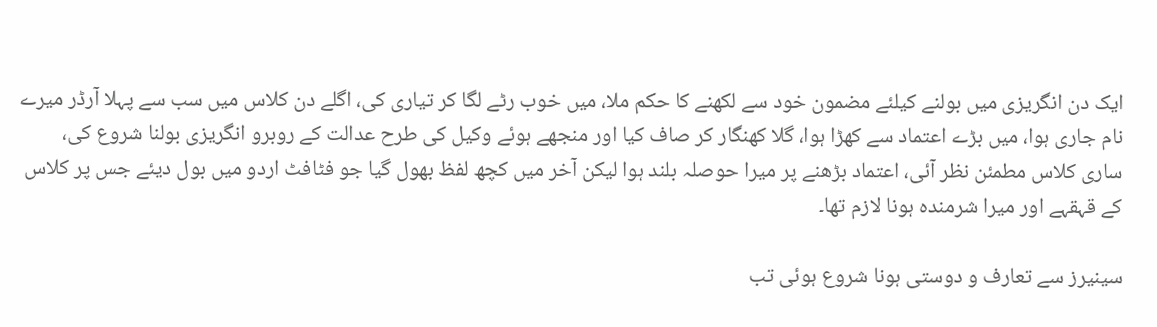ایک دن انگریزی میں بولنے کیلئے مضمون خود سے لکھنے کا حکم ملا، میں خوب رٹے لگا کر تیاری کی، اگلے دن کلاس میں سب سے پہلا آرڈر میرے نام جاری ہوا، میں بڑے اعتماد سے کھڑا ہوا، گلا کھنگار کر صاف کیا اور منجھے ہوئے وکیل کی طرح عدالت کے روبرو انگریزی بولنا شروع کی، ساری کلاس مطمئن نظر آئی، اعتماد بڑھنے پر میرا حوصلہ بلند ہوا لیکن آخر میں کچھ لفظ بھول گیا جو فٹافٹ اردو میں بول دیئے جس پر کلاس کے قہقہے اور میرا شرمندہ ہونا لازم تھا۔

سینیرز سے تعارف و دوستی ہونا شروع ہوئی تب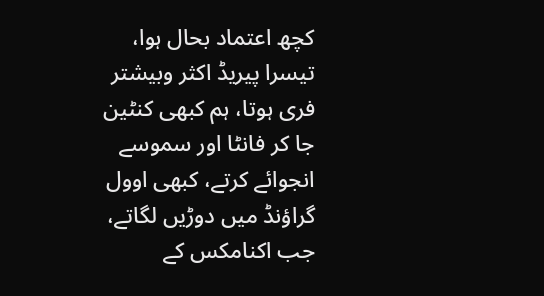کچھ اعتماد بحال ہوا، تیسرا پیریڈ اکثر وبیشتر فری ہوتا، ہم کبھی کنٹین جا کر فانٹا اور سموسے انجوائے کرتے، کبھی اوول گراؤنڈ میں دوڑیں لگاتے، جب اکنامکس کے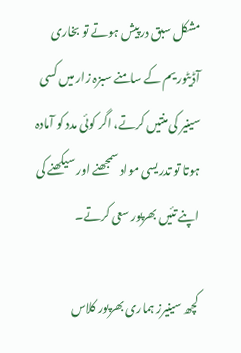مشکل سبق درپیش ہوتے تو بخاری آڈیٹوریم کے سامنے سبزہ زار میں کسی سینیر کی منتیں کرتے، اگر کوئی مدد کو آمادہ ہوتا تو تدریسی مواد سمجھنے اور سیکھنے کی اپنے تئیں بھرپور سعی کرتے۔

کچھ سینیرز ہماری بھرپور کلاس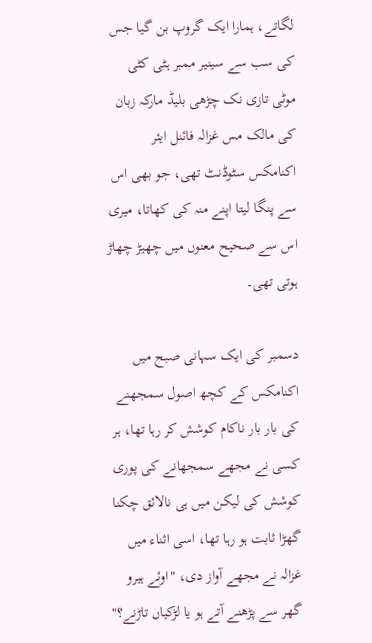لگاتے، ہمارا ایک گروپ بن گیا جس کی سب سے سینیر ممبر ہٹی کٹی موٹی تازی نک چڑھی بلیڈ مارکہ زبان کی مالک مس غزالہ فائنل ایئر اکنامکس سٹوڈنٹ تھی، جو بھی اس سے پنگا لیتا اپنے منہ کی کھاتا، میری اس سے صحیح معنوں میں چھیڑ چھاڑ ہوتی تھی۔

دسمبر کی ایک سہانی صبح میں اکنامکس کے کچھ اصول سمجھنے کی بار بار ناکام کوشش کر رہا تھا، ہر کسی نے مجھے سمجھانے کی پوری کوشش کی لیکن میں ہی نالائق چکنا گھڑا ثابت ہو رہا تھا، اسی اثناء میں غزالہ نے مجھے آواز دی، "اوئے ہیرو گھر سے پڑھنے آتے ہو یا لڑکیاں تاڑنے؟"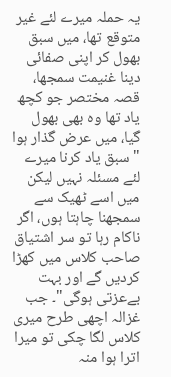یہ حملہ میرے لئے غیر متوقع تھا، میں سبق بھول کر اپنی صفائی دینا غنیمت سمجھا، قصہ مختصر جو کچھ یاد تھا وہ بھی بھول گیا، میں عرض گذار ہوا "سبق یاد کرنا میرے لئے مسئلہ نہیں لیکن میں اسے ٹھیک سے سمجھنا چاہتا ہوں، اگر ناکام رہا تو سر اشتیاق صاحب کلاس میں کھڑا کردیں گے اور بہت بےعزتی ہوگی"۔ جب غزالہ اچھی طرح میری کلاس لگا چکی تو میرا اترا ہوا منہ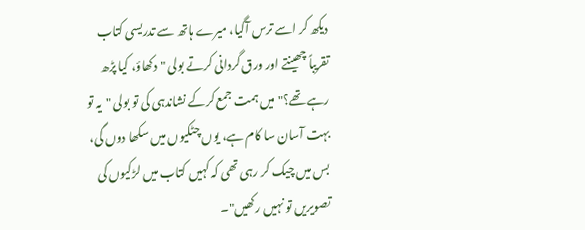دیکھ کر اسے ترس آگیا، میرے ہاتھ سے تدریسی کتاب تقریباً چھینتے اور ورق گردانی کرتے بولی "دکھاؤ، کیا پڑھ رہے تھے؟" میں ہمت جمع کرکے نشاندہی کی تو بولی "یہ تو بہت آسان سا کام ہے، یوں چٹکیوں میں سکھا دوں گی، بس میں چیک کر رہی تھی کہ کہیں کتاب میں لڑکیوں کی تصویریں تو نہیں رکھیں"۔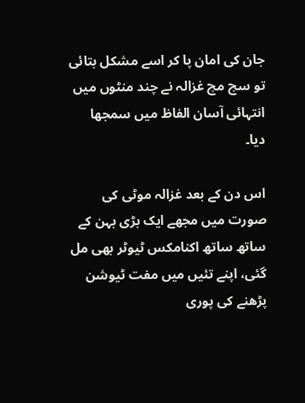جان کی امان پا کر اسے مشکل بتائی تو سچ مچ غزالہ نے چند منٹوں میں انتہائی آسان الفاظ میں سمجھا دیا۔

اس دن کے بعد غزالہ موٹی کی صورت میں مجھے ایک بڑی بہن کے ساتھ ساتھ اکنامکس ٹیوٹر بھی مل گئی، اپنے تئیں میں مفت ٹیوشن پڑھنے کی پوری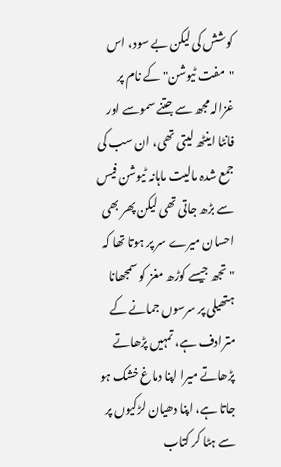کوشش کی لیکن بے سود، اس "مفت ٹیوشن" کے نام پر غزالہ مجھ سے جتنے سموسے اور فانٹا اینٹھ لیتی تھی، ان سب کی جمع شدہ مالیت ماہانہ ٹیوشن فیس سے بڑھ جاتی تھی لیکن پھر بھی احسان میرے سر پر ہوتا تھا کہ "تجھ جیسے کوڑھ مغز کو سمجھانا ہتھیلی پر سرسوں جمانے کے مترادف ہے، تمہیں پڑھاتے پڑھاتے میرا اپنا دماغ خشک ہو جاتا ہے، اپنا دھیان لڑکیوں پر سے ہٹا کر کتاب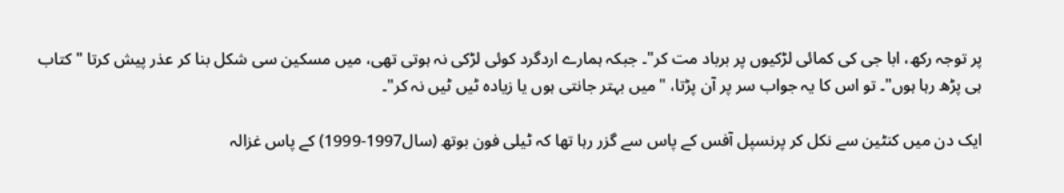پر توجہ رکھ، ابا جی کی کمائی لڑکیوں پر برباد مت کر"۔ جبکہ ہمارے اردگرد کوئی لڑکی نہ ہوتی تھی، میں مسکین سی شکل بنا کر عذر پیش کرتا "کتاب ہی پڑھ رہا ہوں"۔ تو اس کا یہ جواب سر پر آن پڑتا، "میں بہتر جانتی ہوں یا زیادہ ٹیں ٹیں نہ کر"۔

ایک دن میں کنٹین سے نکل کر پرنسپل آفس کے پاس سے گزر رہا تھا کہ ٹیلی فون بوتھ (سال1997-1999) کے پاس غزالہ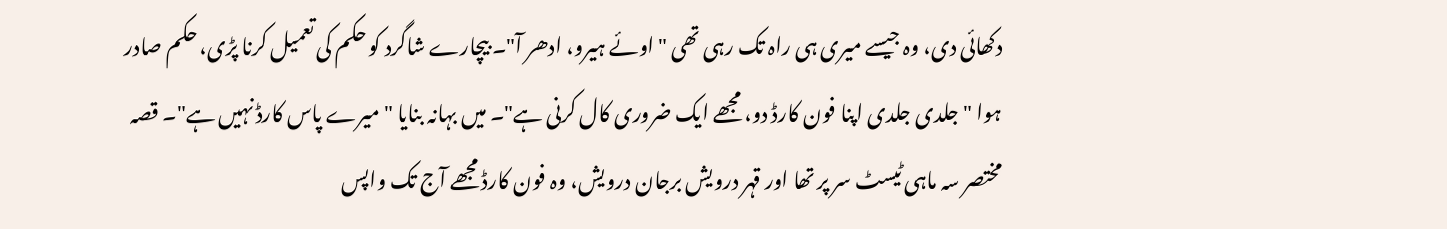دکھائی دی، وہ جیسے میری ہی راہ تک رہی تھی "اوئے ہیرو، ادھر آ"۔ بیچارے شاگرد کو حکم کی تعمیل کرنا پڑی، حکم صادر ہوا "جلدی جلدی اپنا فون کارڈ دو، مجھے ایک ضروری کال کرنی ہے"۔ میں بہانہ بنایا "میرے پاس کارڈ نہیں ہے"۔ قصہ مختصر سہ ماہی ٹیسٹ سر پر تھا اور قہر درویش برجان درویش، وہ فون کارڈ مجھے آج تک واپس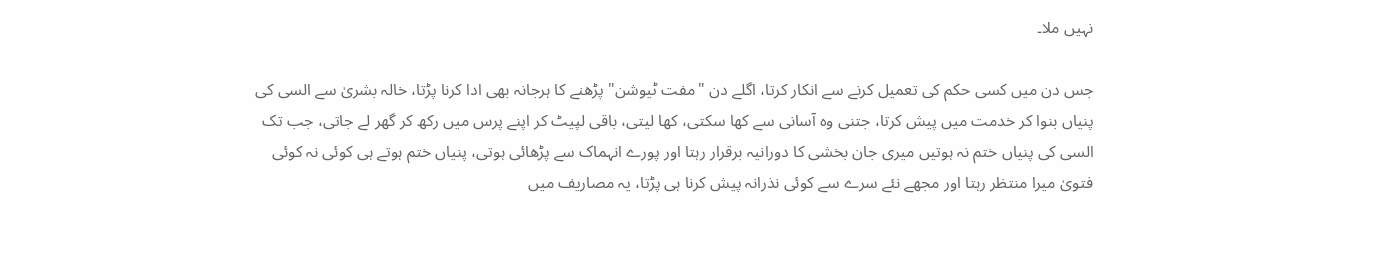نہیں ملا۔

جس دن میں کسی حکم کی تعمیل کرنے سے انکار کرتا، اگلے دن "مفت ٹیوشن" پڑھنے کا ہرجانہ بھی ادا کرنا پڑتا، خالہ بشریٰ سے السی کی پنیاں بنوا کر خدمت میں پیش کرتا، جتنی وہ آسانی سے کھا سکتی، کھا لیتی، باقی لپیٹ کر اپنے پرس میں رکھ کر گھر لے جاتی، جب تک السی کی پنیاں ختم نہ ہوتیں میری جان بخشی کا دورانیہ برقرار رہتا اور پورے انہماک سے پڑھائی ہوتی، پنیاں ختم ہوتے ہی کوئی نہ کوئی فتویٰ میرا منتظر رہتا اور مجھے نئے سرے سے کوئی نذرانہ پیش کرنا ہی پڑتا، یہ مصاریف میں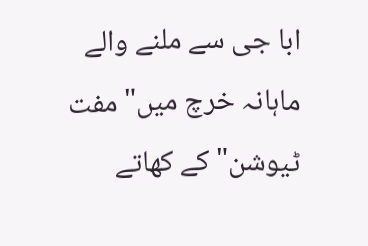ابا جی سے ملنے والے ماہانہ خرچ میں"مفت ٹیوشن" کے کھاتے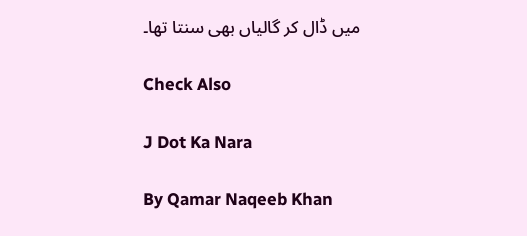میں ڈال کر گالیاں بھی سنتا تھا۔

Check Also

J Dot Ka Nara

By Qamar Naqeeb Khan